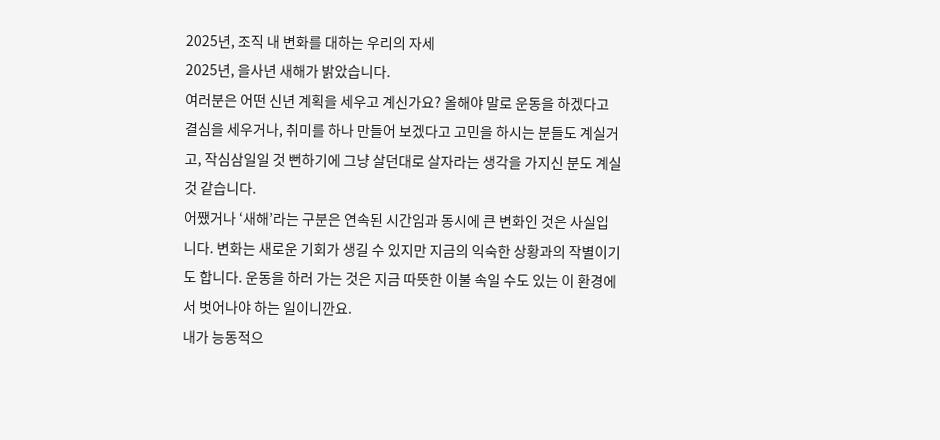2025년, 조직 내 변화를 대하는 우리의 자세
2025년, 을사년 새해가 밝았습니다.
여러분은 어떤 신년 계획을 세우고 계신가요? 올해야 말로 운동을 하겠다고 결심을 세우거나, 취미를 하나 만들어 보겠다고 고민을 하시는 분들도 계실거고, 작심삼일일 것 뻔하기에 그냥 살던대로 살자라는 생각을 가지신 분도 계실 것 같습니다.
어쨌거나 ‘새해’라는 구분은 연속된 시간임과 동시에 큰 변화인 것은 사실입니다. 변화는 새로운 기회가 생길 수 있지만 지금의 익숙한 상황과의 작별이기도 합니다. 운동을 하러 가는 것은 지금 따뜻한 이불 속일 수도 있는 이 환경에서 벗어나야 하는 일이니깐요.
내가 능동적으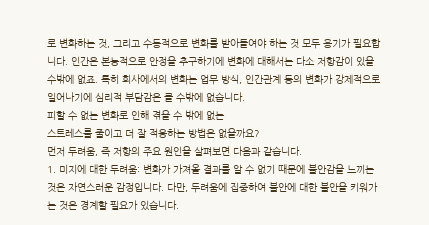로 변화하는 것, 그리고 수동적으로 변화를 받아들여야 하는 것 모두 용기가 필요합니다. 인간은 본능적으로 안정을 추구하기에 변화에 대해서는 다소 저항감이 있을 수밖에 없죠. 특히 회사에서의 변화는 업무 방식, 인간관계 등의 변화가 강제적으로 일어나기에 심리적 부담감은 클 수밖에 없습니다.
피할 수 없는 변화로 인해 겪을 수 밖에 없는
스트레스를 줄이고 더 잘 적응하는 방법은 없을까요?
먼저 두려움, 즉 저항의 주요 원인을 살펴보면 다음과 같습니다.
1. 미지에 대한 두려움: 변화가 가져올 결과를 알 수 없기 때문에 불안감을 느끼는 것은 자연스러운 감정입니다. 다만, 두려움에 집중하여 불안에 대한 불안을 키워가는 것은 경계할 필요가 있습니다.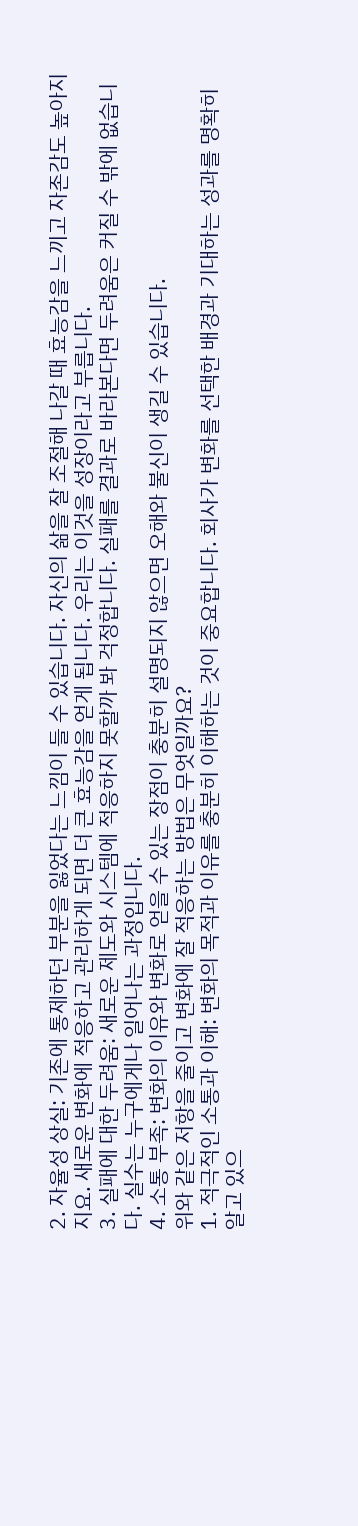2. 자율성 상실: 기존에 통제하던 부분을 잃었다는 느낌이 들 수 있습니다. 자신의 삶을 잘 조절해 나갈 때 효능감을 느끼고 자존감도 높아지지요. 새로운 변화에 적응하고 관리하게 되면 더 큰 효능감을 얻게 됩니다. 우리는 이것을 성장이라고 부릅니다.
3. 실패에 대한 두려움: 새로운 제도와 시스템에 적응하지 못할까 봐 걱정합니다. 실패를 결과로 바라본다면 두려움은 커질 수 밖에 없습니다. 실수는 누구에게나 일어나는 과정입니다.
4. 소통 부족: 변화의 이유와 변화로 얻을 수 있는 장점이 충분히 설명되지 않으면 오해와 불신이 생길 수 있습니다.
위와 같은 저항을 줄이고 변화에 잘 적응하는 방법은 무엇일까요?
1. 적극적인 소통과 이해: 변화의 목적과 이유를 충분히 이해하는 것이 중요합니다. 회사가 변화를 선택한 배경과 기대하는 성과를 명확히 알고 있으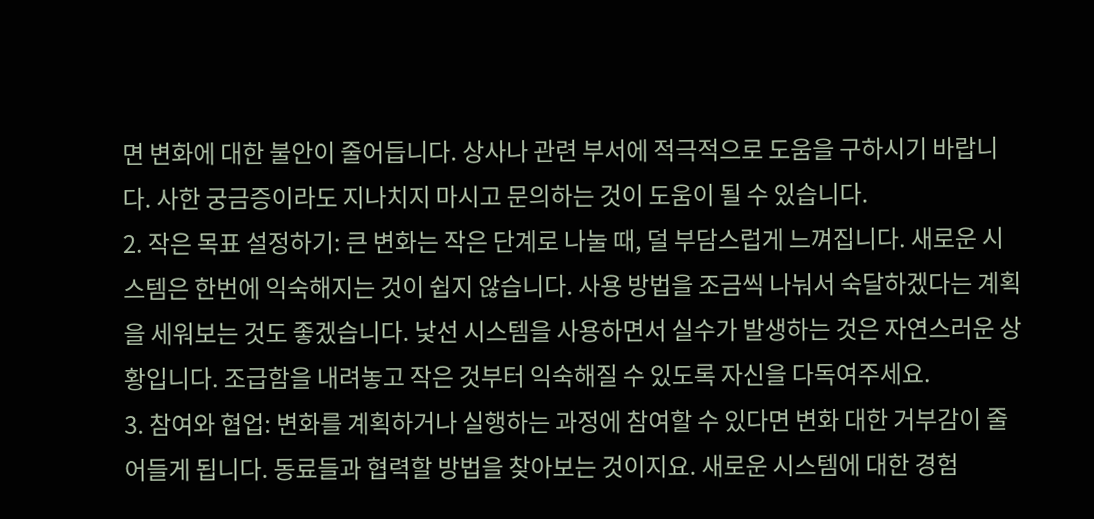면 변화에 대한 불안이 줄어듭니다. 상사나 관련 부서에 적극적으로 도움을 구하시기 바랍니다. 사한 궁금증이라도 지나치지 마시고 문의하는 것이 도움이 될 수 있습니다.
2. 작은 목표 설정하기: 큰 변화는 작은 단계로 나눌 때, 덜 부담스럽게 느껴집니다. 새로운 시스템은 한번에 익숙해지는 것이 쉽지 않습니다. 사용 방법을 조금씩 나눠서 숙달하겠다는 계획을 세워보는 것도 좋겠습니다. 낯선 시스템을 사용하면서 실수가 발생하는 것은 자연스러운 상황입니다. 조급함을 내려놓고 작은 것부터 익숙해질 수 있도록 자신을 다독여주세요.
3. 참여와 협업: 변화를 계획하거나 실행하는 과정에 참여할 수 있다면 변화 대한 거부감이 줄어들게 됩니다. 동료들과 협력할 방법을 찾아보는 것이지요. 새로운 시스템에 대한 경험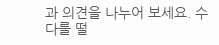과 의견을 나누어 보세요. 수다를 떨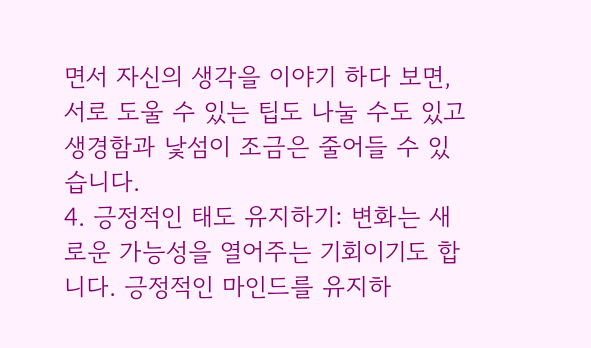면서 자신의 생각을 이야기 하다 보면, 서로 도울 수 있는 팁도 나눌 수도 있고 생경함과 낯섬이 조금은 줄어들 수 있습니다.
4. 긍정적인 태도 유지하기: 변화는 새로운 가능성을 열어주는 기회이기도 합니다. 긍정적인 마인드를 유지하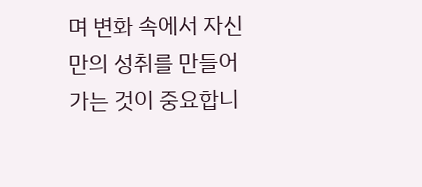며 변화 속에서 자신만의 성취를 만들어 가는 것이 중요합니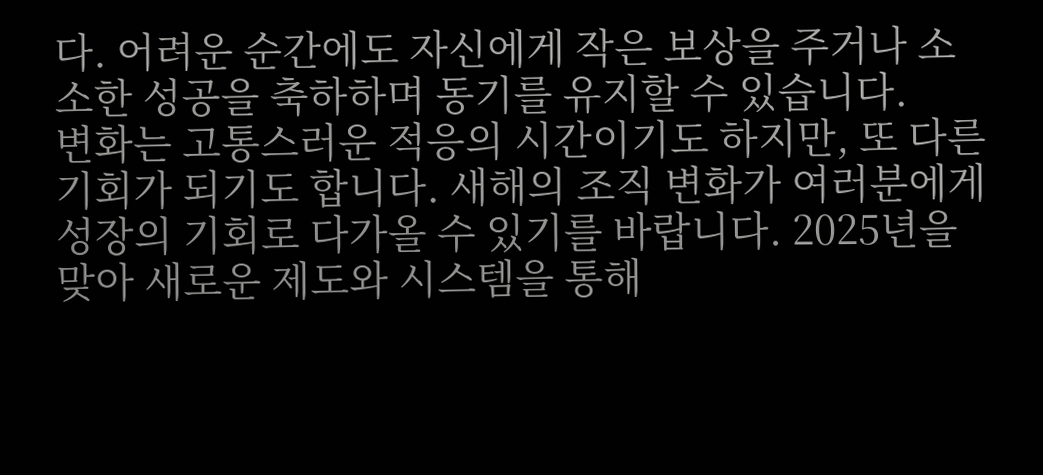다. 어려운 순간에도 자신에게 작은 보상을 주거나 소소한 성공을 축하하며 동기를 유지할 수 있습니다.
변화는 고통스러운 적응의 시간이기도 하지만, 또 다른 기회가 되기도 합니다. 새해의 조직 변화가 여러분에게 성장의 기회로 다가올 수 있기를 바랍니다. 2025년을 맞아 새로운 제도와 시스템을 통해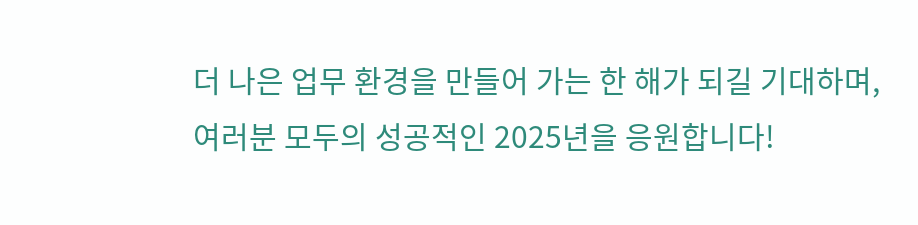더 나은 업무 환경을 만들어 가는 한 해가 되길 기대하며, 여러분 모두의 성공적인 2025년을 응원합니다!